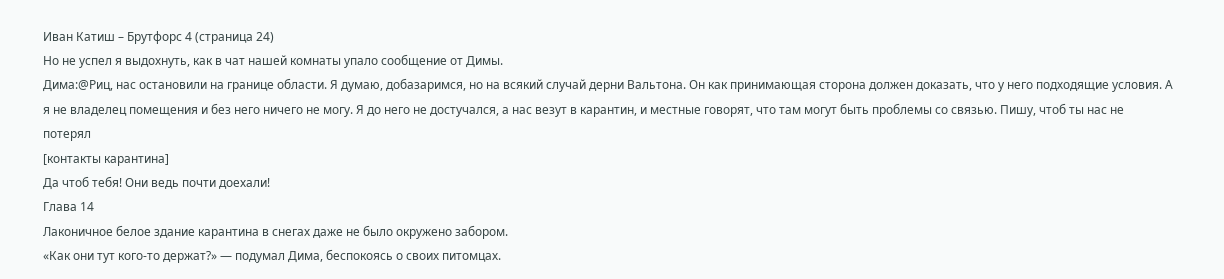Иван Катиш – Брутфорс 4 (страница 24)
Но не успел я выдохнуть, как в чат нашей комнаты упало сообщение от Димы.
Дима:@Риц, нас остановили на границе области. Я думаю, добазаримся, но на всякий случай дерни Вальтона. Он как принимающая сторона должен доказать, что у него подходящие условия. А я не владелец помещения и без него ничего не могу. Я до него не достучался, а нас везут в карантин, и местные говорят, что там могут быть проблемы со связью. Пишу, чтоб ты нас не потерял
[контакты карантина]
Да чтоб тебя! Они ведь почти доехали!
Глава 14
Лаконичное белое здание карантина в снегах даже не было окружено забором.
«Как они тут кого-то держат?» — подумал Дима, беспокоясь о своих питомцах.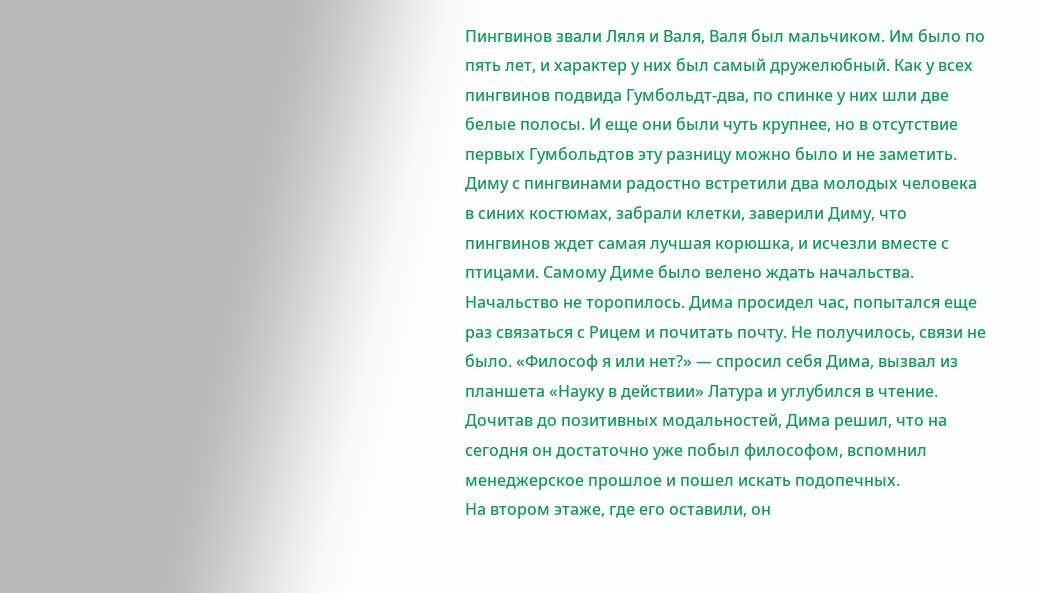Пингвинов звали Ляля и Валя, Валя был мальчиком. Им было по пять лет, и характер у них был самый дружелюбный. Как у всех пингвинов подвида Гумбольдт-два, по спинке у них шли две белые полосы. И еще они были чуть крупнее, но в отсутствие первых Гумбольдтов эту разницу можно было и не заметить.
Диму с пингвинами радостно встретили два молодых человека в синих костюмах, забрали клетки, заверили Диму, что пингвинов ждет самая лучшая корюшка, и исчезли вместе с птицами. Самому Диме было велено ждать начальства.
Начальство не торопилось. Дима просидел час, попытался еще раз связаться с Рицем и почитать почту. Не получилось, связи не было. «Философ я или нет?» — спросил себя Дима, вызвал из планшета «Науку в действии» Латура и углубился в чтение. Дочитав до позитивных модальностей, Дима решил, что на сегодня он достаточно уже побыл философом, вспомнил менеджерское прошлое и пошел искать подопечных.
На втором этаже, где его оставили, он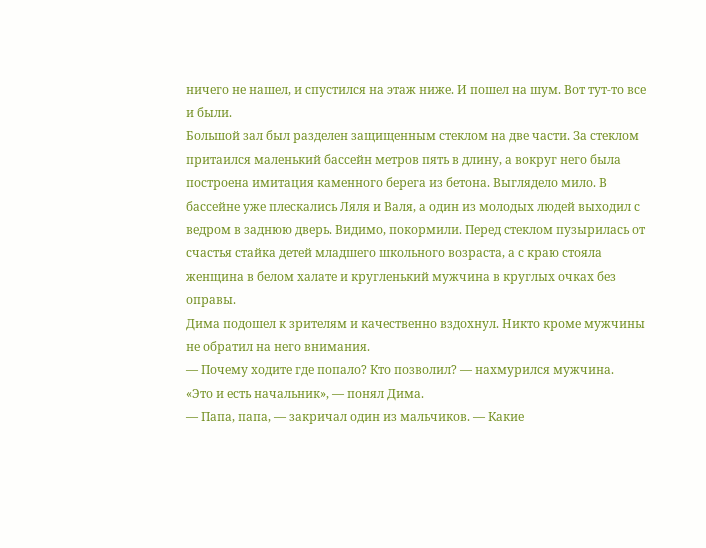ничего не нашел, и спустился на этаж ниже. И пошел на шум. Вот тут-то все и были.
Большой зал был разделен защищенным стеклом на две части. За стеклом притаился маленький бассейн метров пять в длину, а вокруг него была построена имитация каменного берега из бетона. Выглядело мило. В бассейне уже плескались Ляля и Валя, а один из молодых людей выходил с ведром в заднюю дверь. Видимо, покормили. Перед стеклом пузырилась от счастья стайка детей младшего школьного возраста, а с краю стояла женщина в белом халате и кругленький мужчина в круглых очках без оправы.
Дима подошел к зрителям и качественно вздохнул. Никто кроме мужчины не обратил на него внимания.
— Почему ходите где попало? Кто позволил? — нахмурился мужчина.
«Это и есть начальник», — понял Дима.
— Папа, папа, — закричал один из мальчиков. — Какие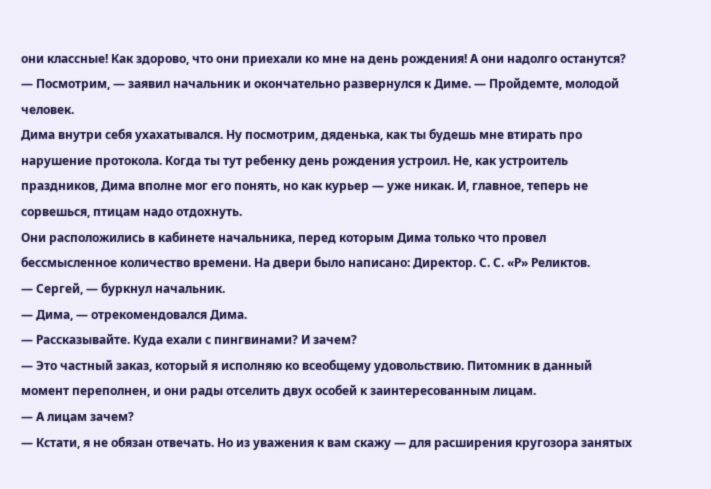они классные! Как здорово, что они приехали ко мне на день рождения! А они надолго останутся?
— Посмотрим, — заявил начальник и окончательно развернулся к Диме. — Пройдемте, молодой человек.
Дима внутри себя ухахатывался. Ну посмотрим, дяденька, как ты будешь мне втирать про нарушение протокола. Когда ты тут ребенку день рождения устроил. Не, как устроитель праздников, Дима вполне мог его понять, но как курьер — уже никак. И, главное, теперь не сорвешься, птицам надо отдохнуть.
Они расположились в кабинете начальника, перед которым Дима только что провел бессмысленное количество времени. На двери было написано: Директор. С. С. «Р» Реликтов.
— Сергей, — буркнул начальник.
— Дима, — отрекомендовался Дима.
— Рассказывайте. Куда ехали с пингвинами? И зачем?
— Это частный заказ, который я исполняю ко всеобщему удовольствию. Питомник в данный момент переполнен, и они рады отселить двух особей к заинтересованным лицам.
— А лицам зачем?
— Кстати, я не обязан отвечать. Но из уважения к вам скажу — для расширения кругозора занятых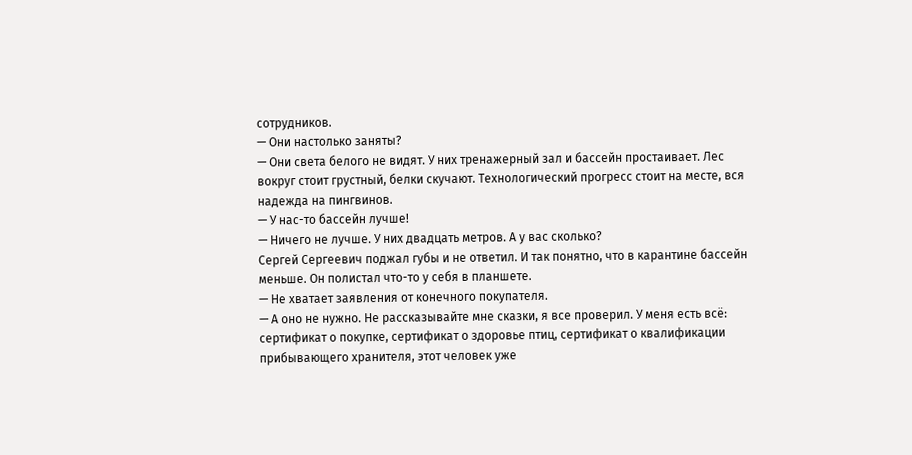сотрудников.
— Они настолько заняты?
— Они света белого не видят. У них тренажерный зал и бассейн простаивает. Лес вокруг стоит грустный, белки скучают. Технологический прогресс стоит на месте, вся надежда на пингвинов.
— У нас-то бассейн лучше!
— Ничего не лучше. У них двадцать метров. А у вас сколько?
Сергей Сергеевич поджал губы и не ответил. И так понятно, что в карантине бассейн меньше. Он полистал что-то у себя в планшете.
— Не хватает заявления от конечного покупателя.
— А оно не нужно. Не рассказывайте мне сказки, я все проверил. У меня есть всё: сертификат о покупке, сертификат о здоровье птиц, сертификат о квалификации прибывающего хранителя, этот человек уже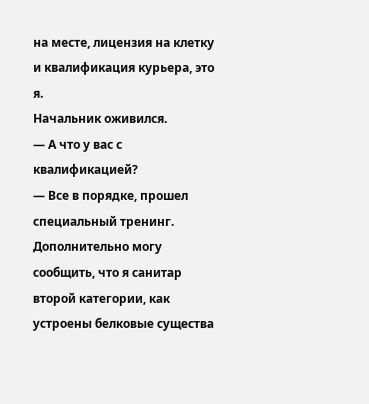на месте, лицензия на клетку и квалификация курьера, это я.
Начальник оживился.
— А что у вас с квалификацией?
— Все в порядке, прошел специальный тренинг. Дополнительно могу сообщить, что я санитар второй категории, как устроены белковые существа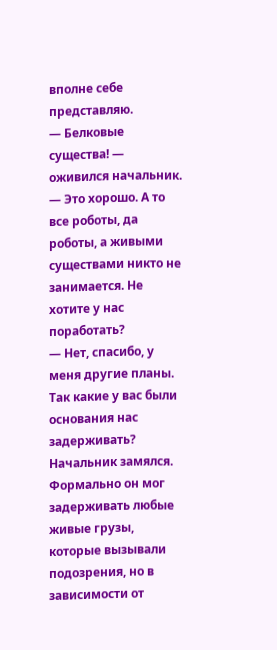вполне себе представляю.
— Белковые существа! — оживился начальник. — Это хорошо. А то все роботы, да роботы, а живыми существами никто не занимается. Не хотите у нас поработать?
— Нет, спасибо, у меня другие планы. Так какие у вас были основания нас задерживать?
Начальник замялся. Формально он мог задерживать любые живые грузы, которые вызывали подозрения, но в зависимости от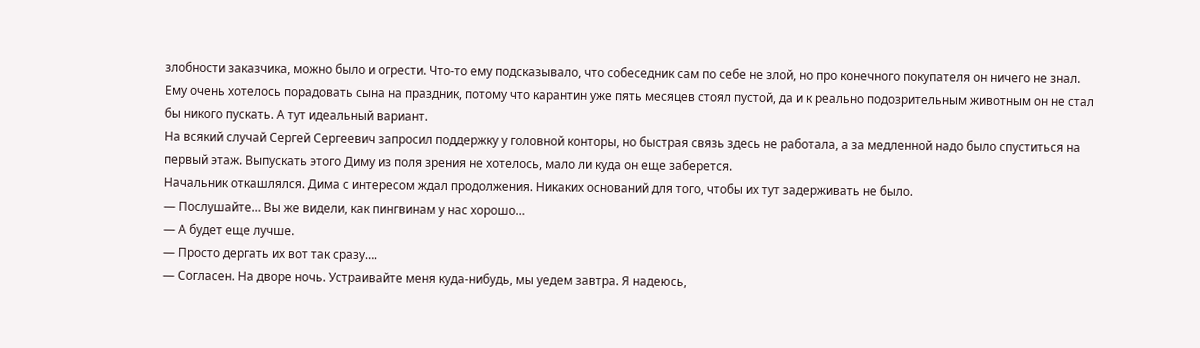злобности заказчика, можно было и огрести. Что-то ему подсказывало, что собеседник сам по себе не злой, но про конечного покупателя он ничего не знал. Ему очень хотелось порадовать сына на праздник, потому что карантин уже пять месяцев стоял пустой, да и к реально подозрительным животным он не стал бы никого пускать. А тут идеальный вариант.
На всякий случай Сергей Сергеевич запросил поддержку у головной конторы, но быстрая связь здесь не работала, а за медленной надо было спуститься на первый этаж. Выпускать этого Диму из поля зрения не хотелось, мало ли куда он еще заберется.
Начальник откашлялся. Дима с интересом ждал продолжения. Никаких оснований для того, чтобы их тут задерживать не было.
— Послушайте… Вы же видели, как пингвинам у нас хорошо…
— А будет еще лучше.
— Просто дергать их вот так сразу….
— Согласен. На дворе ночь. Устраивайте меня куда-нибудь, мы уедем завтра. Я надеюсь,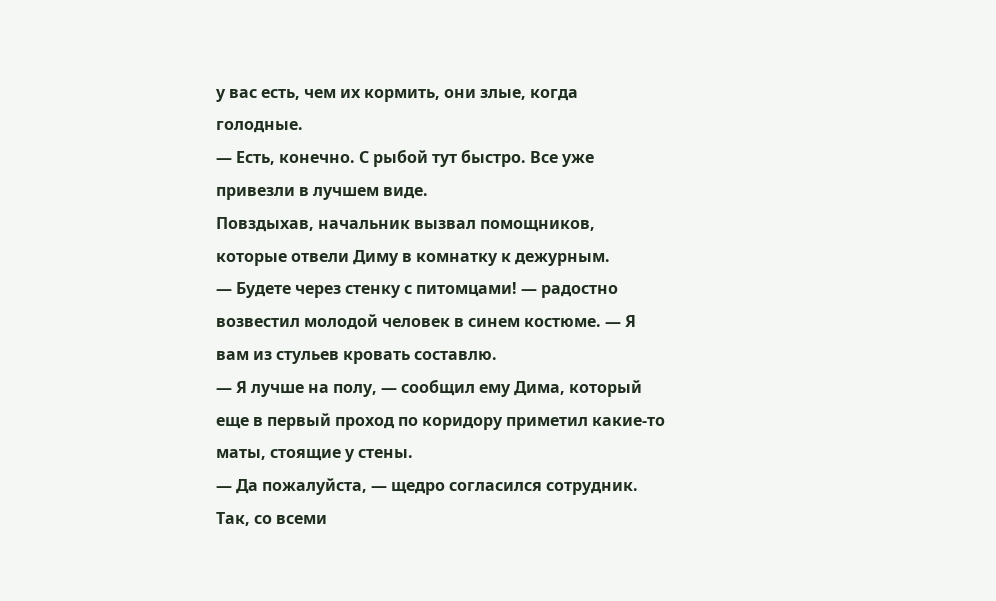у вас есть, чем их кормить, они злые, когда голодные.
— Есть, конечно. С рыбой тут быстро. Все уже привезли в лучшем виде.
Повздыхав, начальник вызвал помощников, которые отвели Диму в комнатку к дежурным.
— Будете через стенку с питомцами! — радостно возвестил молодой человек в синем костюме. — Я вам из стульев кровать составлю.
— Я лучше на полу, — сообщил ему Дима, который еще в первый проход по коридору приметил какие-то маты, стоящие у стены.
— Да пожалуйста, — щедро согласился сотрудник.
Так, со всеми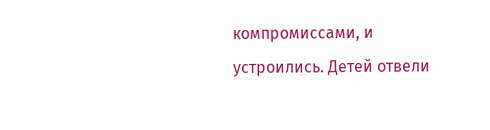компромиссами, и устроились. Детей отвели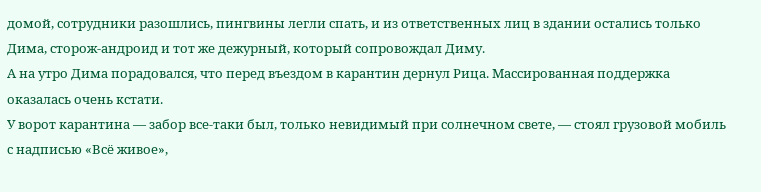домой, сотрудники разошлись, пингвины легли спать, и из ответственных лиц в здании остались только Дима, сторож-андроид и тот же дежурный, который сопровождал Диму.
А на утро Дима порадовался, что перед въездом в карантин дернул Рица. Массированная поддержка оказалась очень кстати.
У ворот карантина — забор все-таки был, только невидимый при солнечном свете, — стоял грузовой мобиль с надписью «Всё живое»,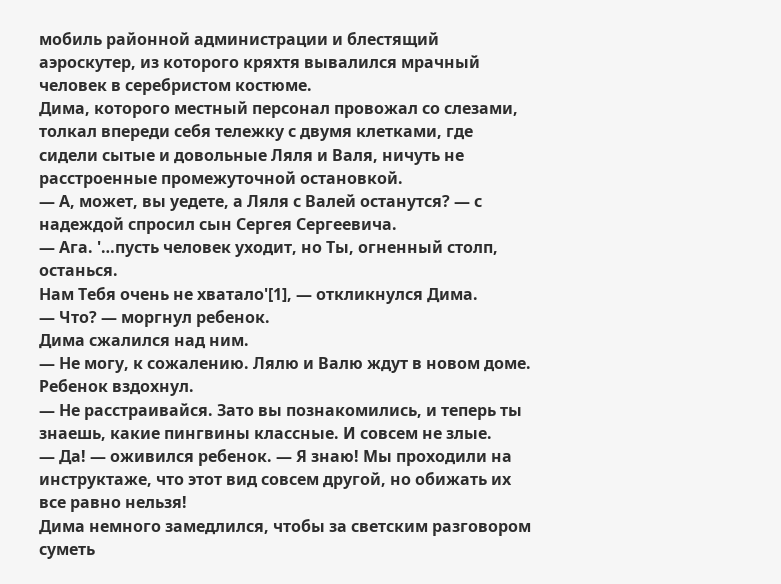мобиль районной администрации и блестящий аэроскутер, из которого кряхтя вывалился мрачный человек в серебристом костюме.
Дима, которого местный персонал провожал со слезами, толкал впереди себя тележку с двумя клетками, где сидели сытые и довольные Ляля и Валя, ничуть не расстроенные промежуточной остановкой.
— А, может, вы уедете, а Ляля с Валей останутся? — с надеждой спросил сын Сергея Сергеевича.
— Ага. '…пусть человек уходит, но Ты, огненный столп, останься.
Нам Тебя очень не хватало'[1], — откликнулся Дима.
— Что? — моргнул ребенок.
Дима сжалился над ним.
— Не могу, к сожалению. Лялю и Валю ждут в новом доме.
Ребенок вздохнул.
— Не расстраивайся. Зато вы познакомились, и теперь ты знаешь, какие пингвины классные. И совсем не злые.
— Да! — оживился ребенок. — Я знаю! Мы проходили на инструктаже, что этот вид совсем другой, но обижать их все равно нельзя!
Дима немного замедлился, чтобы за светским разговором суметь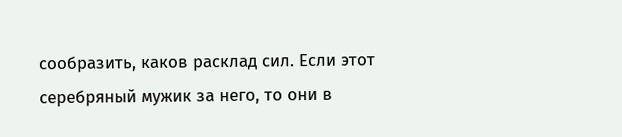сообразить, каков расклад сил. Если этот серебряный мужик за него, то они в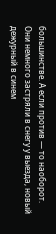большинстве. А если против — то наоборот.
Они немного застряли в снегу у выезда, новый дежурный в синем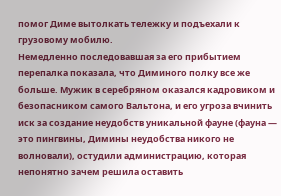помог Диме вытолкать тележку и подъехали к грузовому мобилю.
Немедленно последовавшая за его прибытием перепалка показала, что Диминого полку все же больше. Мужик в серебряном оказался кадровиком и безопасником самого Вальтона, и его угроза вчинить иск за создание неудобств уникальной фауне (фауна — это пингвины, Димины неудобства никого не волновали), остудили администрацию, которая непонятно зачем решила оставить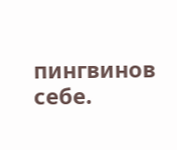пингвинов себе.